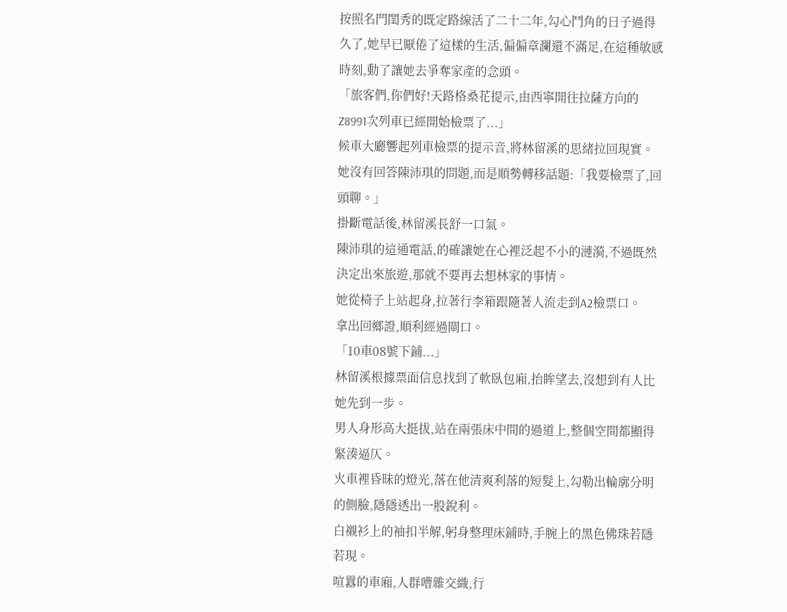按照名門閨秀的既定路線活了二十二年,勾心鬥角的日子過得久了,她早已厭倦了這樣的生活,偏偏章瀾還不滿足,在這種敏感時刻,動了讓她去爭奪家產的念頭。
「旅客們,你們好!天路格桑花提示,由西寧開往拉薩方向的Z8991次列車已經開始檢票了...」
候車大廳響起列車檢票的提示音,將林留溪的思緒拉回現實。
她沒有回答陳沛琪的問題,而是順勢轉移話題:「我要檢票了,回頭聊。」
掛斷電話後,林留溪長舒一口氣。
陳沛琪的這通電話,的確讓她在心裡泛起不小的漣漪,不過既然決定出來旅遊,那就不要再去想林家的事情。
她從椅子上站起身,拉著行李箱跟隨著人流走到A2檢票口。
拿出回鄉證,順利經過閘口。
「10車08號下鋪...」
林留溪根據票面信息找到了軟臥包廂,抬眸望去,沒想到有人比她先到一步。
男人身形高大挺拔,站在兩張床中間的過道上,整個空間都顯得緊湊逼仄。
火車裡昏昧的燈光,落在他清爽利落的短髮上,勾勒出輪廓分明的側臉,隱隱透出一股銳利。
白襯衫上的袖扣半解,躬身整理床鋪時,手腕上的黑色佛珠若隱若現。
喧囂的車廂,人群嘈雜交織,行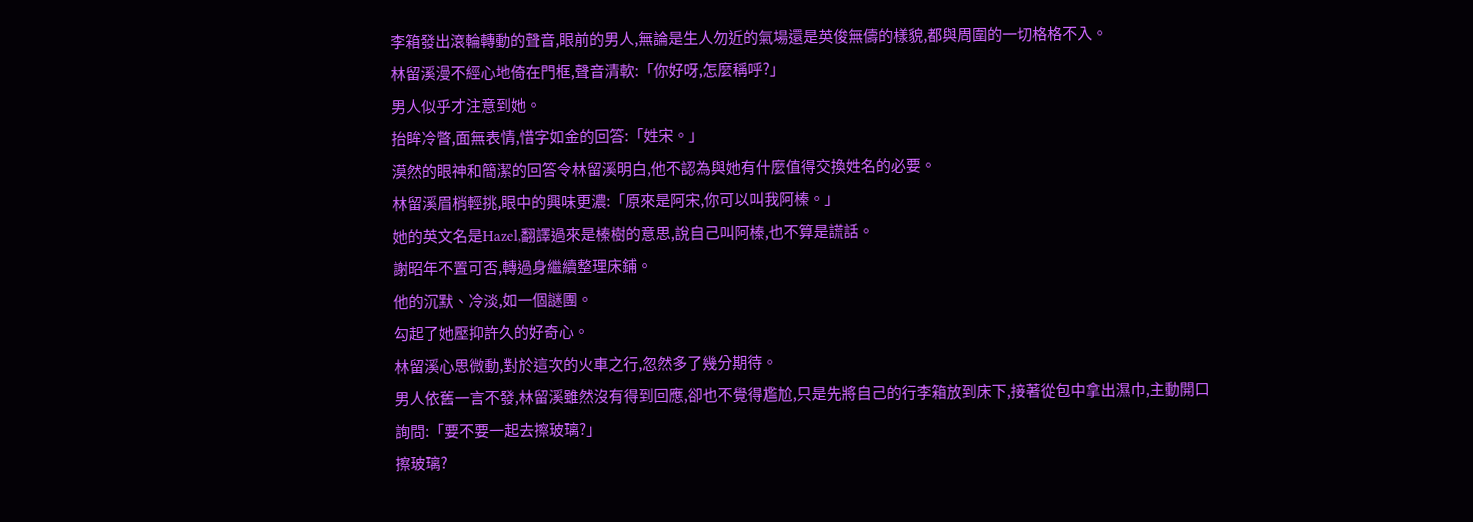李箱發出滾輪轉動的聲音,眼前的男人,無論是生人勿近的氣場還是英俊無儔的樣貌,都與周圍的一切格格不入。
林留溪漫不經心地倚在門框,聲音清軟:「你好呀,怎麼稱呼?」
男人似乎才注意到她。
抬眸冷瞥,面無表情,惜字如金的回答:「姓宋。」
漠然的眼神和簡潔的回答令林留溪明白,他不認為與她有什麼值得交換姓名的必要。
林留溪眉梢輕挑,眼中的興味更濃:「原來是阿宋,你可以叫我阿榛。」
她的英文名是Hazel,翻譯過來是榛樹的意思,說自己叫阿榛,也不算是謊話。
謝昭年不置可否,轉過身繼續整理床鋪。
他的沉默、冷淡,如一個謎團。
勾起了她壓抑許久的好奇心。
林留溪心思微動,對於這次的火車之行,忽然多了幾分期待。
男人依舊一言不發,林留溪雖然沒有得到回應,卻也不覺得尷尬,只是先將自己的行李箱放到床下,接著從包中拿出濕巾,主動開口詢問:「要不要一起去擦玻璃?」
擦玻璃?